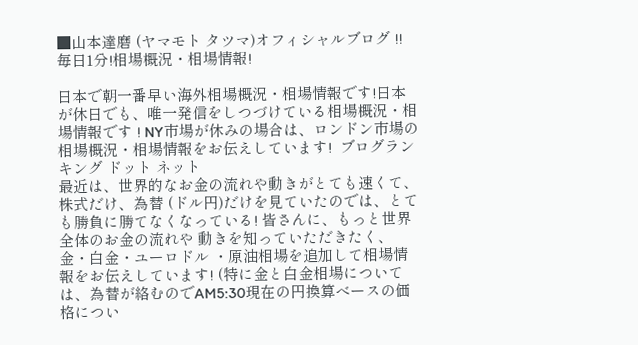■山本達磨 (ヤマモト タツマ)オフィシャルブログ !! 毎日1分!相場概況・相場情報!

日本で朝一番早い海外相場概況・相場情報です!日本が休日でも、唯一発信をしつづけている相場概況・相場情報です ! NY市場が休みの場合は、ロンドン市場の相場概況・相場情報をお伝えしています!  ブログランキング ドット ネット
最近は、世界的なお金の流れや動きがとても速くて、株式だけ、為替 (ドル円)だけを見ていたのでは、とても勝負に勝てなくなっている! 皆さんに、もっと世界全体のお金の流れや 動きを知っていただきたく、金・白金・ユーロドル ・原油相場を追加して相場情報をお伝えしています! (特に金と白金相場については、為替が絡むのでAM5:30現在の円換算べースの価格につい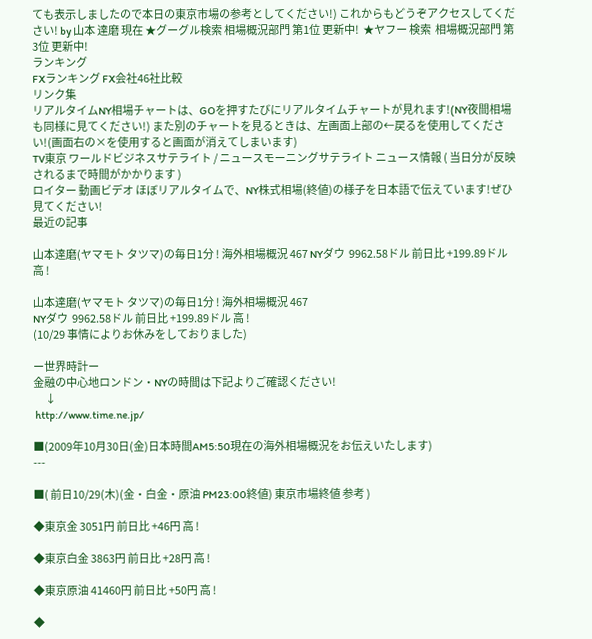ても表示しましたので本日の東京市場の参考としてください!) これからもどうぞアクセスしてください! by 山本 達磨 現在 ★グーグル検索 相場概況部門 第1位 更新中!  ★ヤフー 検索  相場概況部門 第3位 更新中!
ランキング
FXランキング FX会社46社比較
リンク集
リアルタイムNY相場チャートは、GOを押すたびにリアルタイムチャートが見れます!(NY夜間相場も同様に見てください!) また別のチャートを見るときは、左画面上部の←戻るを使用してください!(画面右の×を使用すると画面が消えてしまいます)
TV東京 ワールドビジネスサテライト / ニュースモーニングサテライト ニュース情報 ( 当日分が反映されるまで時間がかかります )
ロイター 動画ビデオ ほぼリアルタイムで、NY株式相場(終値)の様子を日本語で伝えています!ぜひ見てください!
最近の記事

山本達磨(ヤマモト タツマ)の毎日1分 ! 海外相場概況 467 NYダウ  9962.58ドル 前日比 +199.89ドル 高 !

山本達磨(ヤマモト タツマ)の毎日1分 ! 海外相場概況 467
NYダウ  9962.58ドル 前日比 +199.89ドル 高 !
(10/29 事情によりお休みをしておりました)

ー世界時計ー
金融の中心地ロンドン・NYの時間は下記よりご確認ください!
      ↓
 http://www.time.ne.jp/

■(2009年10月30日(金)日本時間AM5:50現在の海外相場概況をお伝えいたします)
---

■( 前日10/29(木)(金・白金・原油 PM23:00終値) 東京市場終値 参考 )

◆東京金 3051円 前日比 +46円 高 !

◆東京白金 3863円 前日比 +28円 高 !

◆東京原油 41460円 前日比 +50円 高 !

◆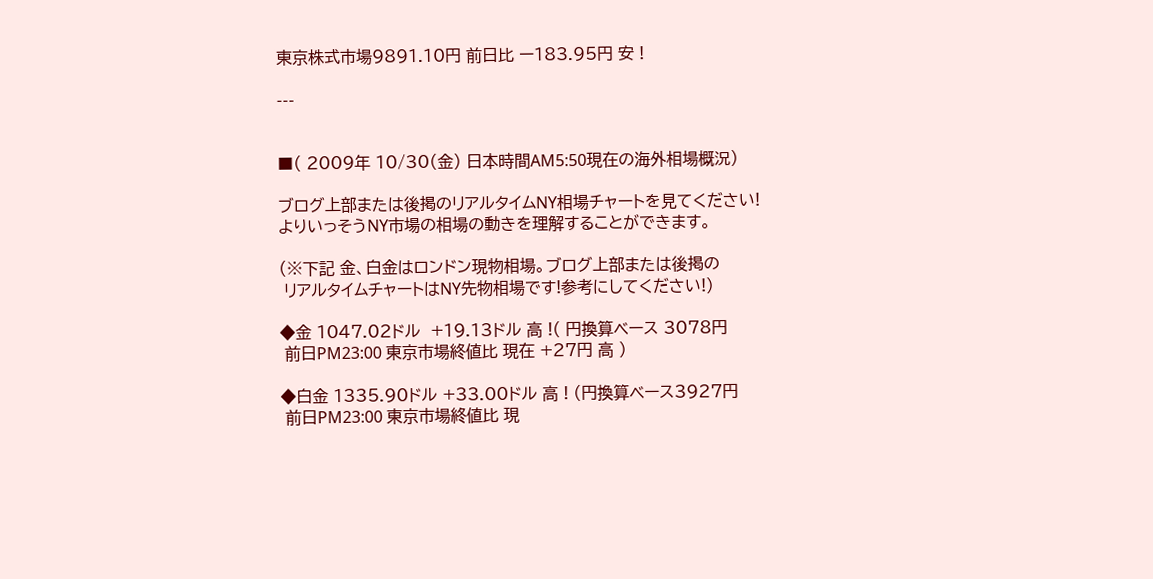東京株式市場9891.10円 前日比 ー183.95円 安 !

---


■( 2009年 10/30(金) 日本時間AM5:50現在の海外相場概況)

ブログ上部または後掲のリアルタイムNY相場チャートを見てください!
よりいっそうNY市場の相場の動きを理解することができます。

(※下記 金、白金はロンドン現物相場。ブログ上部または後掲の
 リアルタイムチャートはNY先物相場です!参考にしてください!)

◆金 1047.02ドル  +19.13ドル 高 !( 円換算ベース 3078円
 前日PM23:00 東京市場終値比 現在 +27円 高 )

◆白金 1335.90ドル +33.00ドル 高 ! (円換算ベース3927円
 前日PM23:00 東京市場終値比 現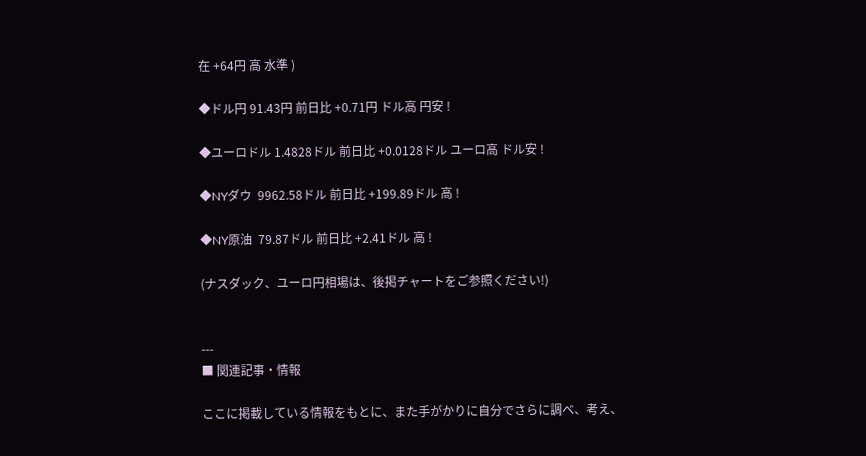在 +64円 高 水準 )

◆ドル円 91.43円 前日比 +0.71円 ドル高 円安 !

◆ユーロドル 1.4828ドル 前日比 +0.0128ドル ユーロ高 ドル安 !

◆NYダウ  9962.58ドル 前日比 +199.89ドル 高 !

◆NY原油  79.87ドル 前日比 +2.41ドル 高 !

(ナスダック、ユーロ円相場は、後掲チャートをご参照ください!)


---
■ 関連記事・情報

ここに掲載している情報をもとに、また手がかりに自分でさらに調べ、考え、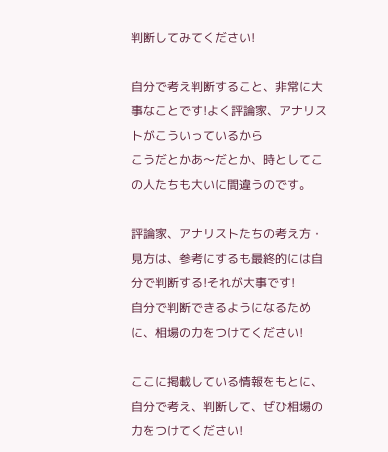判断してみてください!

自分で考え判断すること、非常に大事なことです!よく評論家、アナリストがこういっているから
こうだとかあ〜だとか、時としてこの人たちも大いに間違うのです。

評論家、アナリストたちの考え方・見方は、参考にするも最終的には自分で判断する!それが大事です!
自分で判断できるようになるために、相場の力をつけてください!

ここに掲載している情報をもとに、自分で考え、判断して、ぜひ相場の力をつけてください!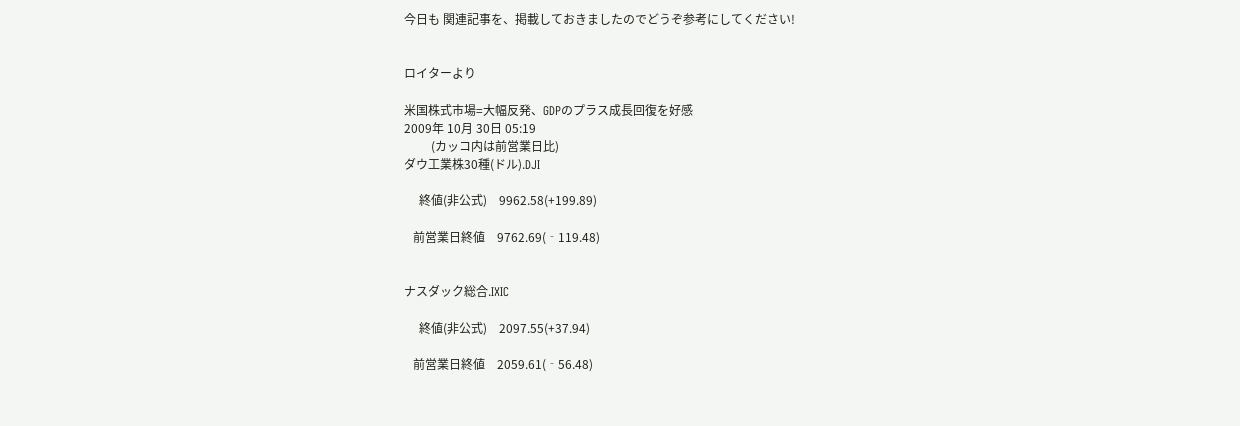今日も 関連記事を、掲載しておきましたのでどうぞ参考にしてください!


ロイターより

米国株式市場=大幅反発、GDPのプラス成長回復を好感
2009年 10月 30日 05:19
         (カッコ内は前営業日比)
ダウ工業株30種(ドル).DJI

     終値(非公式)    9962.58(+199.89)

   前営業日終値    9762.69(‐119.48)


ナスダック総合.IXIC

     終値(非公式)    2097.55(+37.94)

   前営業日終値    2059.61(‐56.48)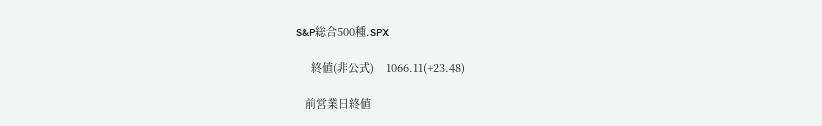S&P総合500種.SPX

     終値(非公式)    1066.11(+23.48)

   前営業日終値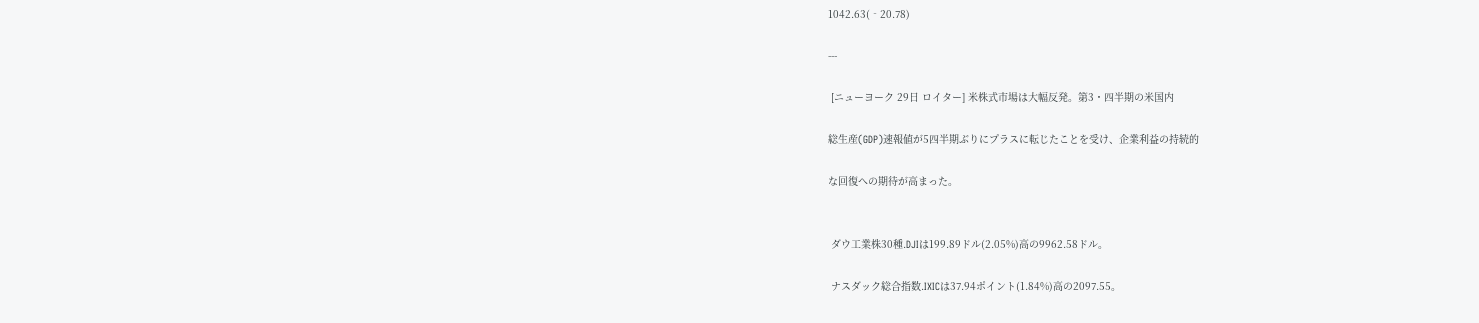1042.63(‐20.78)

---

 [ニューヨーク 29日 ロイター] 米株式市場は大幅反発。第3・四半期の米国内

総生産(GDP)速報値が5四半期ぶりにプラスに転じたことを受け、企業利益の持続的

な回復への期待が高まった。


 ダウ工業株30種.DJIは199.89ドル(2.05%)高の9962.58ドル。

 ナスダック総合指数.IXICは37.94ポイント(1.84%)高の2097.55。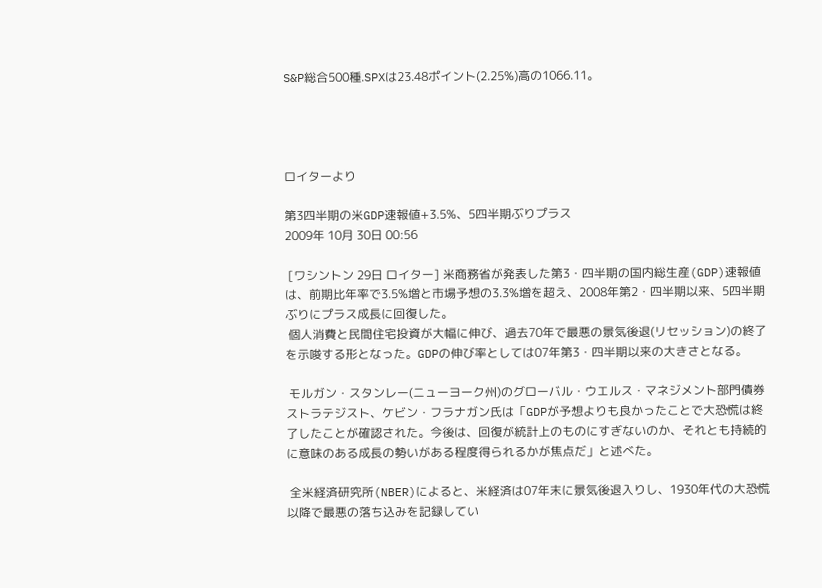S&P総合500種.SPXは23.48ポイント(2.25%)高の1066.11。




ロイターより

第3四半期の米GDP速報値+3.5%、5四半期ぶりプラス
2009年 10月 30日 00:56

 [ワシントン 29日 ロイター] 米商務省が発表した第3・四半期の国内総生産(GDP)速報値は、前期比年率で3.5%増と市場予想の3.3%増を超え、2008年第2・四半期以来、5四半期ぶりにプラス成長に回復した。
 個人消費と民間住宅投資が大幅に伸び、過去70年で最悪の景気後退(リセッション)の終了を示唆する形となった。GDPの伸び率としては07年第3・四半期以来の大きさとなる。

 モルガン・スタンレー(ニューヨーク州)のグローバル・ウエルス・マネジメント部門債券ストラテジスト、ケビン・フラナガン氏は「GDPが予想よりも良かったことで大恐慌は終了したことが確認された。今後は、回復が統計上のものにすぎないのか、それとも持続的に意味のある成長の勢いがある程度得られるかが焦点だ」と述べた。

 全米経済研究所(NBER)によると、米経済は07年末に景気後退入りし、1930年代の大恐慌以降で最悪の落ち込みを記録してい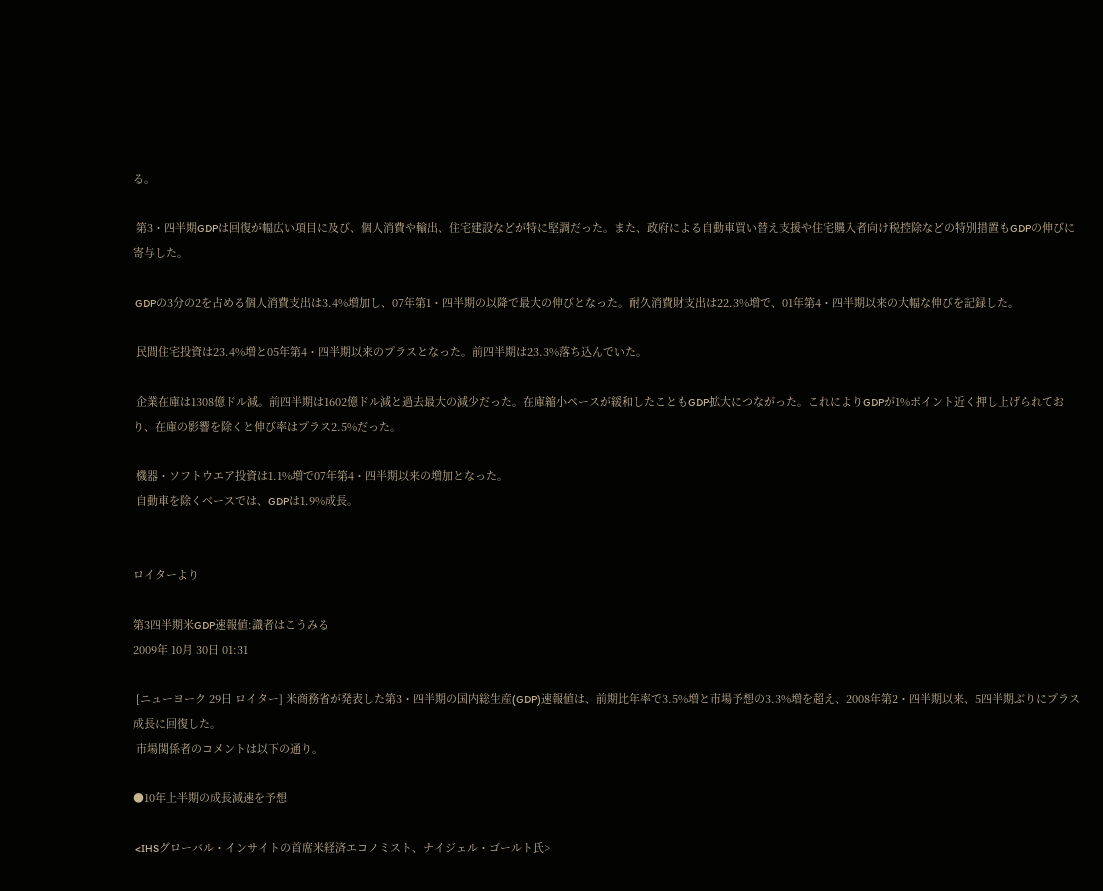る。

 第3・四半期GDPは回復が幅広い項目に及び、個人消費や輸出、住宅建設などが特に堅調だった。また、政府による自動車買い替え支援や住宅購入者向け税控除などの特別措置もGDPの伸びに寄与した。

 GDPの3分の2を占める個人消費支出は3.4%増加し、07年第1・四半期の以降で最大の伸びとなった。耐久消費財支出は22.3%増で、01年第4・四半期以来の大幅な伸びを記録した。

 民間住宅投資は23.4%増と05年第4・四半期以来のプラスとなった。前四半期は23.3%落ち込んでいた。

 企業在庫は1308億ドル減。前四半期は1602億ドル減と過去最大の減少だった。在庫縮小ペースが緩和したこともGDP拡大につながった。これによりGDPが1%ポイント近く押し上げられており、在庫の影響を除くと伸び率はプラス2.5%だった。

 機器・ソフトウエア投資は1.1%増で07年第4・四半期以来の増加となった。
 自動車を除くベースでは、GDPは1.9%成長。


ロイターより

第3四半期米GDP速報値:識者はこうみる
2009年 10月 30日 01:31

 [ニューヨーク 29日 ロイター] 米商務省が発表した第3・四半期の国内総生産(GDP)速報値は、前期比年率で3.5%増と市場予想の3.3%増を超え、2008年第2・四半期以来、5四半期ぶりにプラス成長に回復した。
 市場関係者のコメントは以下の通り。

●10年上半期の成長減速を予想

 <IHSグローバル・インサイトの首席米経済エコノミスト、ナイジェル・ゴールト氏>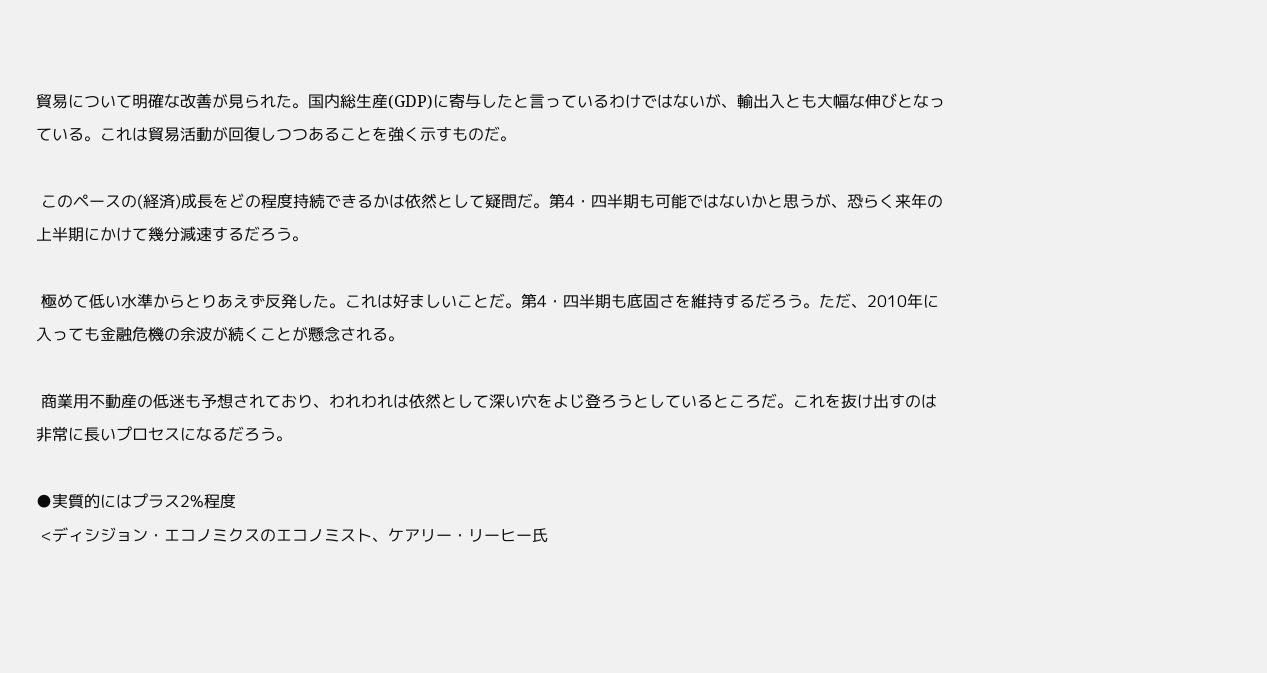貿易について明確な改善が見られた。国内総生産(GDP)に寄与したと言っているわけではないが、輸出入とも大幅な伸びとなっている。これは貿易活動が回復しつつあることを強く示すものだ。

 このペースの(経済)成長をどの程度持続できるかは依然として疑問だ。第4・四半期も可能ではないかと思うが、恐らく来年の上半期にかけて幾分減速するだろう。

 極めて低い水準からとりあえず反発した。これは好ましいことだ。第4・四半期も底固さを維持するだろう。ただ、2010年に入っても金融危機の余波が続くことが懸念される。

 商業用不動産の低迷も予想されており、われわれは依然として深い穴をよじ登ろうとしているところだ。これを抜け出すのは非常に長いプロセスになるだろう。

●実質的にはプラス2%程度
 <ディシジョン・エコノミクスのエコノミスト、ケアリー・リーヒー氏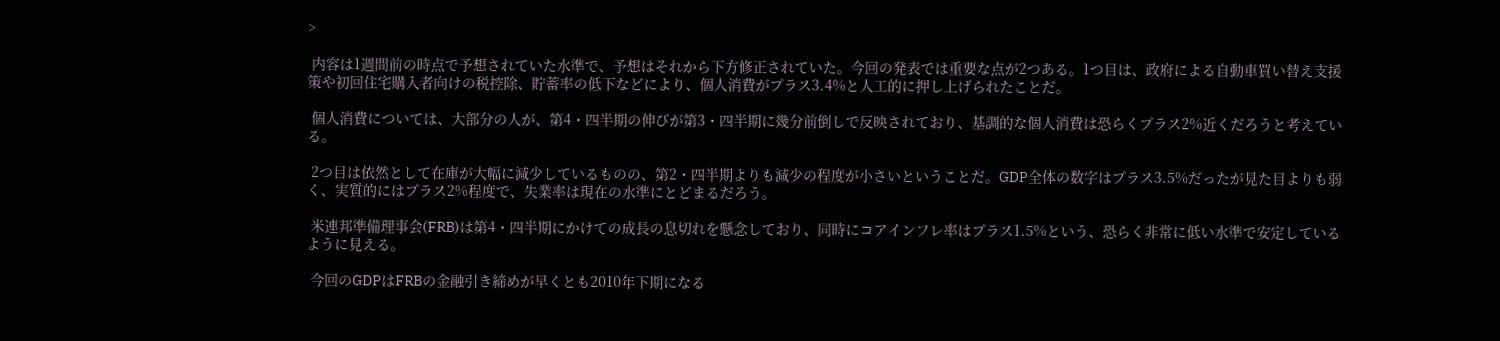>

 内容は1週間前の時点で予想されていた水準で、予想はそれから下方修正されていた。今回の発表では重要な点が2つある。1つ目は、政府による自動車買い替え支援策や初回住宅購入者向けの税控除、貯蓄率の低下などにより、個人消費がプラス3.4%と人工的に押し上げられたことだ。

 個人消費については、大部分の人が、第4・四半期の伸びが第3・四半期に幾分前倒しで反映されており、基調的な個人消費は恐らくプラス2%近くだろうと考えている。

 2つ目は依然として在庫が大幅に減少しているものの、第2・四半期よりも減少の程度が小さいということだ。GDP全体の数字はプラス3.5%だったが見た目よりも弱く、実質的にはプラス2%程度で、失業率は現在の水準にとどまるだろう。

 米連邦準備理事会(FRB)は第4・四半期にかけての成長の息切れを懸念しており、同時にコアインフレ率はプラス1.5%という、恐らく非常に低い水準で安定しているように見える。

 今回のGDPはFRBの金融引き締めが早くとも2010年下期になる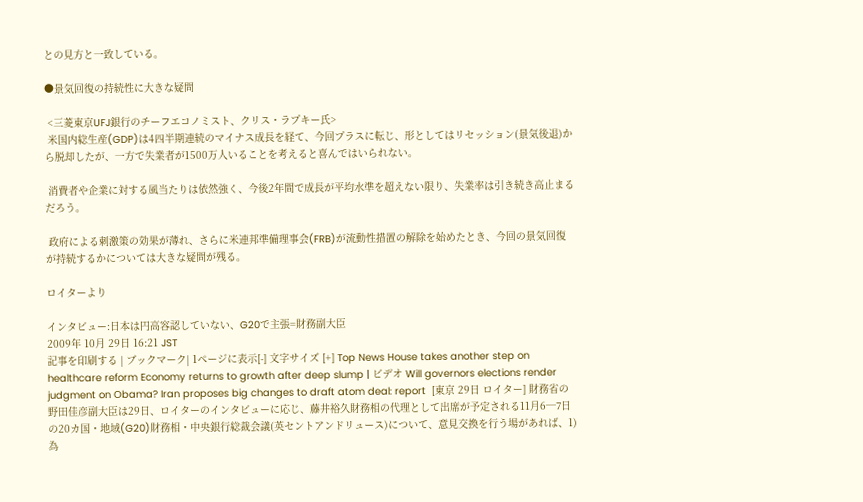との見方と一致している。

●景気回復の持続性に大きな疑問

 <三菱東京UFJ銀行のチーフエコノミスト、クリス・ラプキー氏>
 米国内総生産(GDP)は4四半期連続のマイナス成長を経て、今回プラスに転じ、形としてはリセッション(景気後退)から脱却したが、一方で失業者が1500万人いることを考えると喜んではいられない。

 消費者や企業に対する風当たりは依然強く、今後2年間で成長が平均水準を超えない限り、失業率は引き続き高止まるだろう。

 政府による刺激策の効果が薄れ、さらに米連邦準備理事会(FRB)が流動性措置の解除を始めたとき、今回の景気回復が持続するかについては大きな疑問が残る。

ロイターより

インタビュー:日本は円高容認していない、G20で主張=財務副大臣
2009年 10月 29日 16:21 JST
記事を印刷する | ブックマーク| 1ページに表示[-] 文字サイズ [+] Top News House takes another step on healthcare reform Economy returns to growth after deep slump | ビデオ Will governors elections render judgment on Obama? Iran proposes big changes to draft atom deal: report  [東京 29日 ロイター] 財務省の野田佳彦副大臣は29日、ロイターのインタビューに応じ、藤井裕久財務相の代理として出席が予定される11月6─7日の20カ国・地域(G20)財務相・中央銀行総裁会議(英セントアンドリュース)について、意見交換を行う場があれば、1)為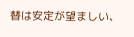替は安定が望ましい、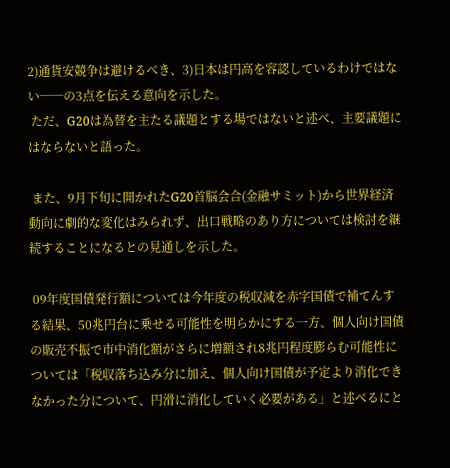2)通貨安競争は避けるべき、3)日本は円高を容認しているわけではない──の3点を伝える意向を示した。
 ただ、G20は為替を主たる議題とする場ではないと述べ、主要議題にはならないと語った。

 また、9月下旬に開かれたG20首脳会合(金融サミット)から世界経済動向に劇的な変化はみられず、出口戦略のあり方については検討を継続することになるとの見通しを示した。

 09年度国債発行額については今年度の税収減を赤字国債で補てんする結果、50兆円台に乗せる可能性を明らかにする一方、個人向け国債の販売不振で市中消化額がさらに増額され8兆円程度膨らむ可能性については「税収落ち込み分に加え、個人向け国債が予定より消化できなかった分について、円滑に消化していく必要がある」と述べるにと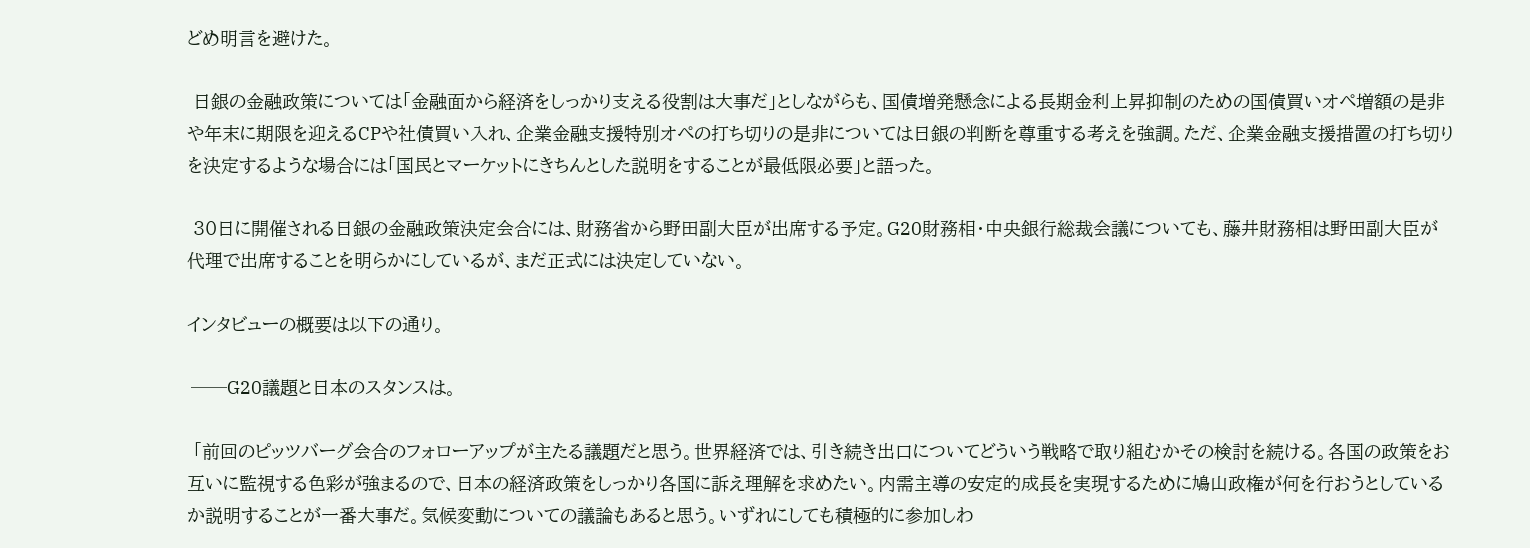どめ明言を避けた。

 日銀の金融政策については「金融面から経済をしっかり支える役割は大事だ」としながらも、国債増発懸念による長期金利上昇抑制のための国債買いオペ増額の是非や年末に期限を迎えるCPや社債買い入れ、企業金融支援特別オペの打ち切りの是非については日銀の判断を尊重する考えを強調。ただ、企業金融支援措置の打ち切りを決定するような場合には「国民とマーケットにきちんとした説明をすることが最低限必要」と語った。

 30日に開催される日銀の金融政策決定会合には、財務省から野田副大臣が出席する予定。G20財務相・中央銀行総裁会議についても、藤井財務相は野田副大臣が代理で出席することを明らかにしているが、まだ正式には決定していない。

インタビューの概要は以下の通り。

 ──G20議題と日本のスタンスは。

 「前回のピッツバーグ会合のフォローアップが主たる議題だと思う。世界経済では、引き続き出口についてどういう戦略で取り組むかその検討を続ける。各国の政策をお互いに監視する色彩が強まるので、日本の経済政策をしっかり各国に訴え理解を求めたい。内需主導の安定的成長を実現するために鳩山政権が何を行おうとしているか説明することが一番大事だ。気候変動についての議論もあると思う。いずれにしても積極的に参加しわ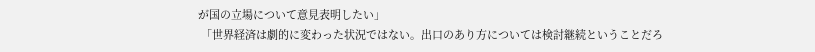が国の立場について意見表明したい」
 「世界経済は劇的に変わった状況ではない。出口のあり方については検討継続ということだろ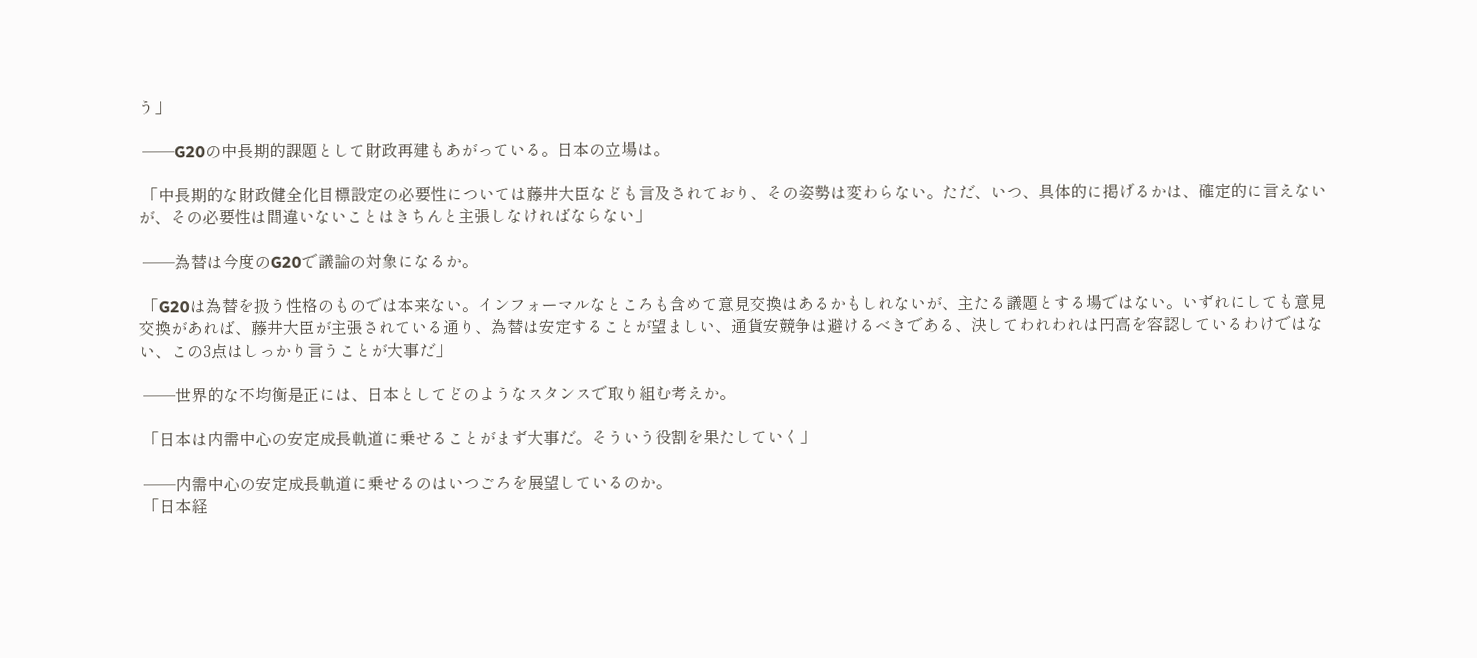う」

 ──G20の中長期的課題として財政再建もあがっている。日本の立場は。

 「中長期的な財政健全化目標設定の必要性については藤井大臣なども言及されており、その姿勢は変わらない。ただ、いつ、具体的に掲げるかは、確定的に言えないが、その必要性は間違いないことはきちんと主張しなければならない」

 ──為替は今度のG20で議論の対象になるか。

 「G20は為替を扱う性格のものでは本来ない。インフォーマルなところも含めて意見交換はあるかもしれないが、主たる議題とする場ではない。いずれにしても意見交換があれば、藤井大臣が主張されている通り、為替は安定することが望ましい、通貨安競争は避けるべきである、決してわれわれは円高を容認しているわけではない、この3点はしっかり言うことが大事だ」

 ──世界的な不均衡是正には、日本としてどのようなスタンスで取り組む考えか。

 「日本は内需中心の安定成長軌道に乗せることがまず大事だ。そういう役割を果たしていく」

 ──内需中心の安定成長軌道に乗せるのはいつごろを展望しているのか。
 「日本経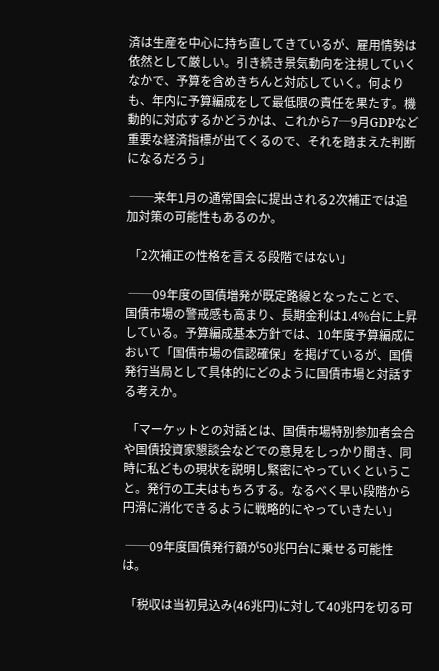済は生産を中心に持ち直してきているが、雇用情勢は依然として厳しい。引き続き景気動向を注視していくなかで、予算を含めきちんと対応していく。何よりも、年内に予算編成をして最低限の責任を果たす。機動的に対応するかどうかは、これから7─9月GDPなど重要な経済指標が出てくるので、それを踏まえた判断になるだろう」

 ──来年1月の通常国会に提出される2次補正では追加対策の可能性もあるのか。

 「2次補正の性格を言える段階ではない」

 ──09年度の国債増発が既定路線となったことで、国債市場の警戒感も高まり、長期金利は1.4%台に上昇している。予算編成基本方針では、10年度予算編成において「国債市場の信認確保」を掲げているが、国債発行当局として具体的にどのように国債市場と対話する考えか。

 「マーケットとの対話とは、国債市場特別参加者会合や国債投資家懇談会などでの意見をしっかり聞き、同時に私どもの現状を説明し緊密にやっていくということ。発行の工夫はもちろする。なるべく早い段階から円滑に消化できるように戦略的にやっていきたい」

 ──09年度国債発行額が50兆円台に乗せる可能性は。

 「税収は当初見込み(46兆円)に対して40兆円を切る可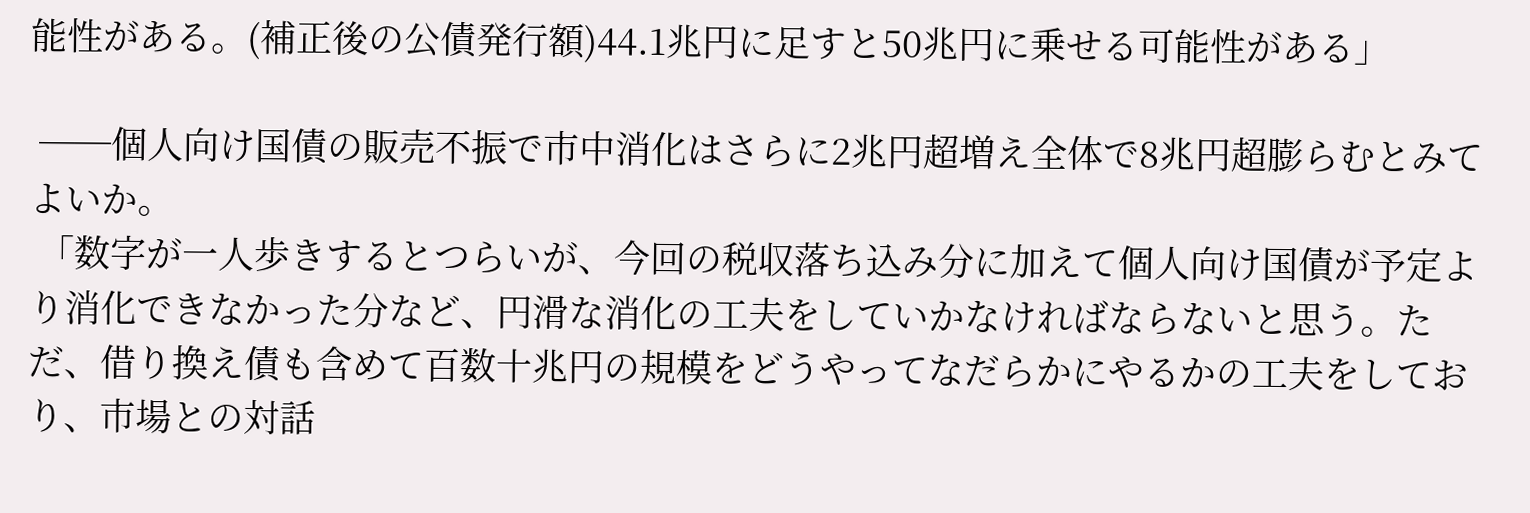能性がある。(補正後の公債発行額)44.1兆円に足すと50兆円に乗せる可能性がある」

 ──個人向け国債の販売不振で市中消化はさらに2兆円超増え全体で8兆円超膨らむとみてよいか。
 「数字が一人歩きするとつらいが、今回の税収落ち込み分に加えて個人向け国債が予定より消化できなかった分など、円滑な消化の工夫をしていかなければならないと思う。ただ、借り換え債も含めて百数十兆円の規模をどうやってなだらかにやるかの工夫をしており、市場との対話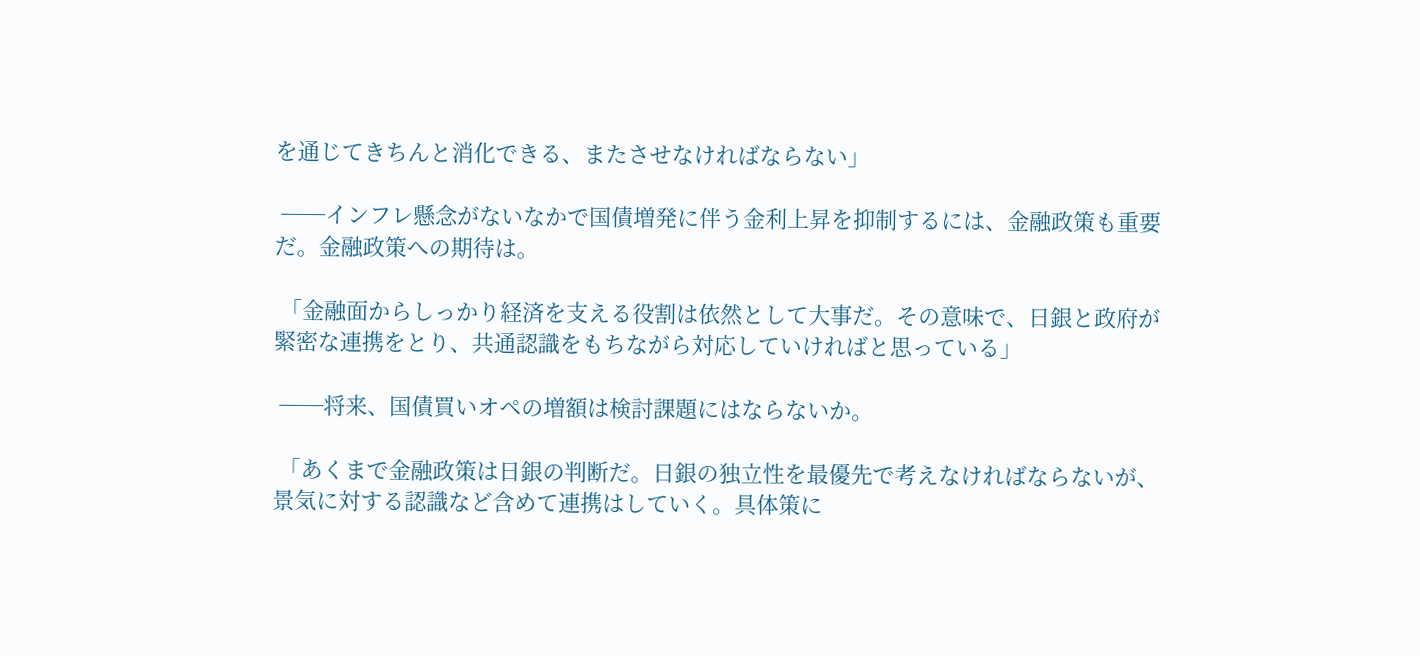を通じてきちんと消化できる、またさせなければならない」

 ──インフレ懸念がないなかで国債増発に伴う金利上昇を抑制するには、金融政策も重要だ。金融政策への期待は。

 「金融面からしっかり経済を支える役割は依然として大事だ。その意味で、日銀と政府が緊密な連携をとり、共通認識をもちながら対応していければと思っている」

 ──将来、国債買いオペの増額は検討課題にはならないか。

 「あくまで金融政策は日銀の判断だ。日銀の独立性を最優先で考えなければならないが、景気に対する認識など含めて連携はしていく。具体策に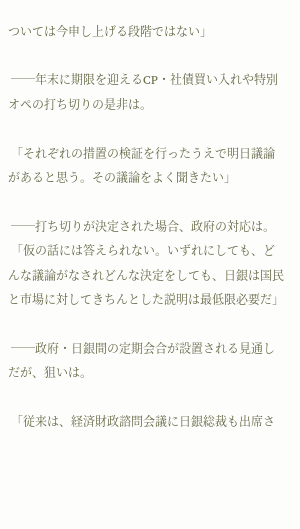ついては今申し上げる段階ではない」

 ──年末に期限を迎えるCP・社債買い入れや特別オペの打ち切りの是非は。

 「それぞれの措置の検証を行ったうえで明日議論があると思う。その議論をよく聞きたい」

 ──打ち切りが決定された場合、政府の対応は。
 「仮の話には答えられない。いずれにしても、どんな議論がなされどんな決定をしても、日銀は国民と市場に対してきちんとした説明は最低限必要だ」

 ──政府・日銀間の定期会合が設置される見通しだが、狙いは。

 「従来は、経済財政諮問会議に日銀総裁も出席さ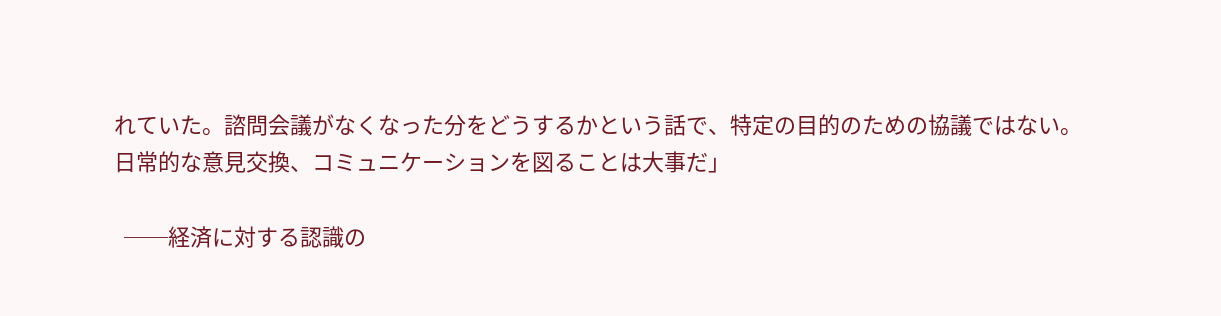れていた。諮問会議がなくなった分をどうするかという話で、特定の目的のための協議ではない。日常的な意見交換、コミュニケーションを図ることは大事だ」

  ──経済に対する認識の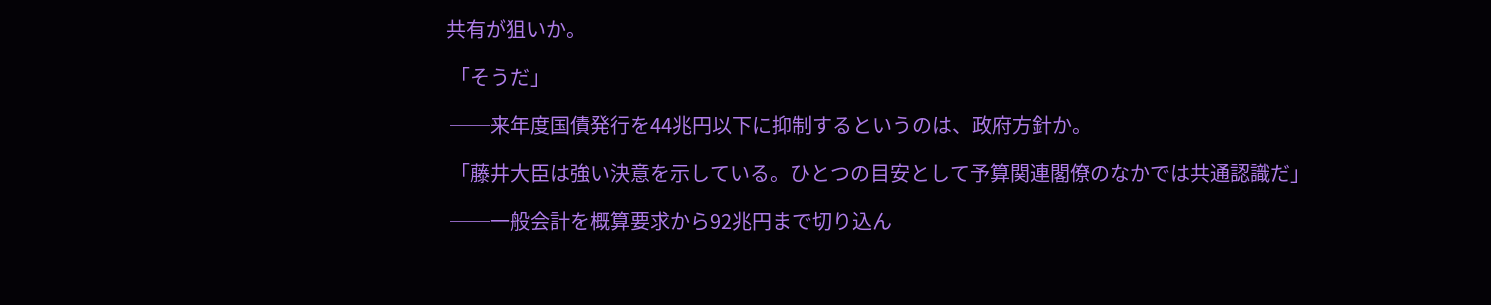共有が狙いか。

 「そうだ」

 ──来年度国債発行を44兆円以下に抑制するというのは、政府方針か。

 「藤井大臣は強い決意を示している。ひとつの目安として予算関連閣僚のなかでは共通認識だ」

 ──一般会計を概算要求から92兆円まで切り込ん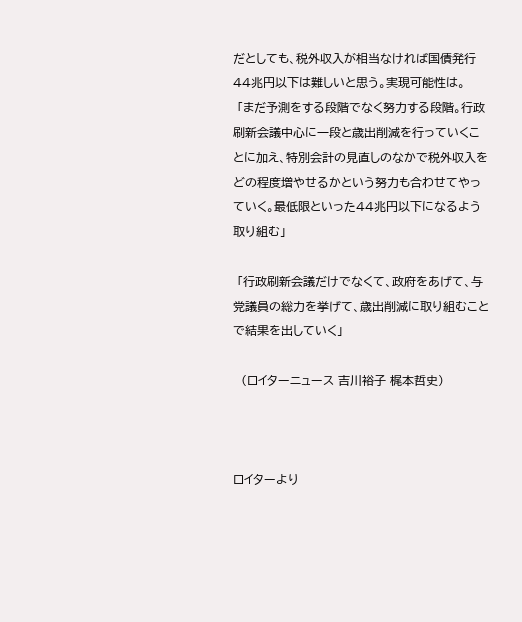だとしても、税外収入が相当なければ国債発行44兆円以下は難しいと思う。実現可能性は。
 「まだ予測をする段階でなく努力する段階。行政刷新会議中心に一段と歳出削減を行っていくことに加え、特別会計の見直しのなかで税外収入をどの程度増やせるかという努力も合わせてやっていく。最低限といった44兆円以下になるよう取り組む」

 「行政刷新会議だけでなくて、政府をあげて、与党議員の総力を挙げて、歳出削減に取り組むことで結果を出していく」

  (ロイターニュース 吉川裕子 梶本哲史)



ロイターより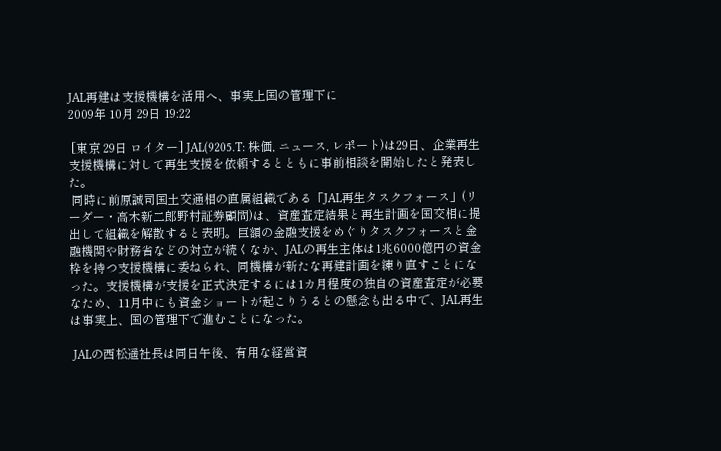JAL再建は支援機構を活用へ、事実上国の管理下に
2009年 10月 29日 19:22

 [東京 29日 ロイター] JAL(9205.T: 株価, ニュース, レポート)は29日、企業再生支援機構に対して再生支援を依頼するとともに事前相談を開始したと発表した。
 同時に前原誠司国土交通相の直属組織である「JAL再生タスクフォース」(リーダー・高木新二郎野村証券顧問)は、資産査定結果と再生計画を国交相に提出して組織を解散すると表明。巨額の金融支援をめぐりタスクフォースと金融機関や財務省などの対立が続くなか、JALの再生主体は1兆6000億円の資金枠を持つ支援機構に委ねられ、同機構が新たな再建計画を練り直すことになった。支援機構が支援を正式決定するには1カ月程度の独自の資産査定が必要なため、11月中にも資金ショートが起こりうるとの懸念も出る中で、JAL再生は事実上、国の管理下で進むことになった。

 JALの西松遥社長は同日午後、有用な経営資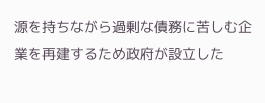源を持ちながら過剰な債務に苦しむ企業を再建するため政府が設立した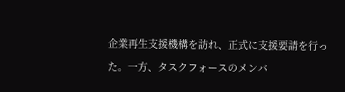企業再生支援機構を訪れ、正式に支援要請を行った。一方、タスクフォースのメンバ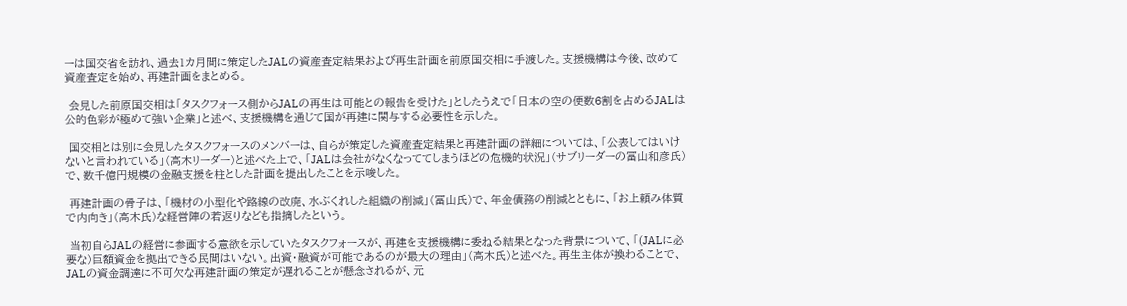ーは国交省を訪れ、過去1カ月間に策定したJALの資産査定結果および再生計画を前原国交相に手渡した。支援機構は今後、改めて資産査定を始め、再建計画をまとめる。

 会見した前原国交相は「タスクフォース側からJALの再生は可能との報告を受けた」としたうえで「日本の空の便数6割を占めるJALは公的色彩が極めて強い企業」と述べ、支援機構を通じて国が再建に関与する必要性を示した。

 国交相とは別に会見したタスクフォースのメンバーは、自らが策定した資産査定結果と再建計画の詳細については、「公表してはいけないと言われている」(高木リーダー)と述べた上で、「JALは会社がなくなっててしまうほどの危機的状況」(サブリーダーの冨山和彦氏)で、数千億円規模の金融支援を柱とした計画を提出したことを示唆した。

 再建計画の骨子は、「機材の小型化や路線の改廃、水ぶくれした組織の削減」(冨山氏)で、年金債務の削減とともに、「お上頼み体質で内向き」(高木氏)な経営陣の若返りなども指摘したという。

 当初自らJALの経営に参画する意欲を示していたタスクフォースが、再建を支援機構に委ねる結果となった背景について、「(JALに必要な)巨額資金を拠出できる民間はいない。出資・融資が可能であるのが最大の理由」(高木氏)と述べた。再生主体が換わることで、JALの資金調達に不可欠な再建計画の策定が遅れることが懸念されるが、元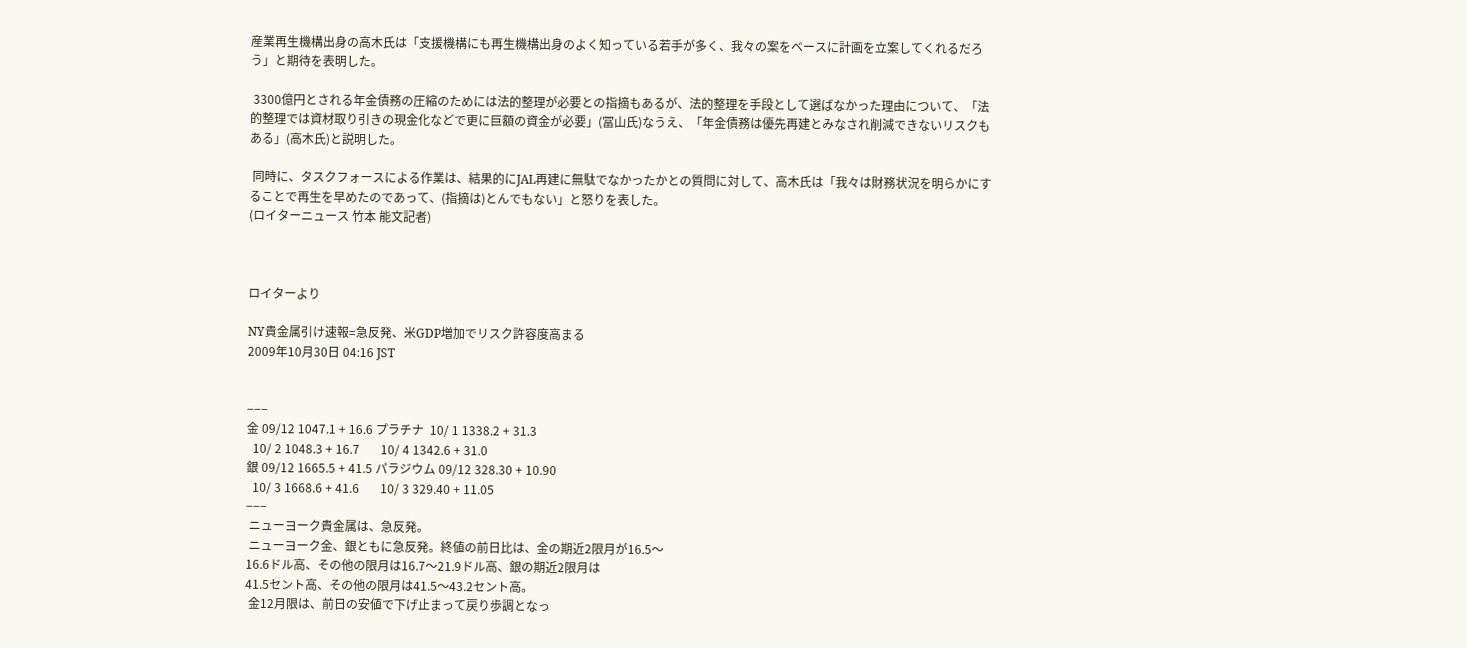産業再生機構出身の高木氏は「支援機構にも再生機構出身のよく知っている若手が多く、我々の案をベースに計画を立案してくれるだろう」と期待を表明した。

 3300億円とされる年金債務の圧縮のためには法的整理が必要との指摘もあるが、法的整理を手段として選ばなかった理由について、「法的整理では資材取り引きの現金化などで更に巨額の資金が必要」(冨山氏)なうえ、「年金債務は優先再建とみなされ削減できないリスクもある」(高木氏)と説明した。

 同時に、タスクフォースによる作業は、結果的にJAL再建に無駄でなかったかとの質問に対して、高木氏は「我々は財務状況を明らかにすることで再生を早めたのであって、(指摘は)とんでもない」と怒りを表した。
(ロイターニュース 竹本 能文記者)



ロイターより

NY貴金属引け速報=急反発、米GDP増加でリスク許容度高まる
2009年10月30日 04:16 JST


−−−
金 09/12 1047.1 + 16.6 プラチナ  10/ 1 1338.2 + 31.3
  10/ 2 1048.3 + 16.7       10/ 4 1342.6 + 31.0
銀 09/12 1665.5 + 41.5 パラジウム 09/12 328.30 + 10.90
  10/ 3 1668.6 + 41.6       10/ 3 329.40 + 11.05
−−−
 ニューヨーク貴金属は、急反発。
 ニューヨーク金、銀ともに急反発。終値の前日比は、金の期近2限月が16.5〜
16.6ドル高、その他の限月は16.7〜21.9ドル高、銀の期近2限月は
41.5セント高、その他の限月は41.5〜43.2セント高。
 金12月限は、前日の安値で下げ止まって戻り歩調となっ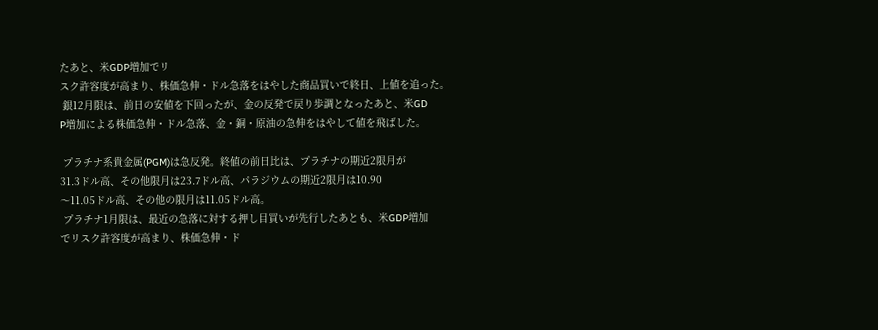たあと、米GDP増加でリ
スク許容度が高まり、株価急伸・ドル急落をはやした商品買いで終日、上値を追った。
 銀12月限は、前日の安値を下回ったが、金の反発で戻り歩調となったあと、米GD
P増加による株価急伸・ドル急落、金・銅・原油の急伸をはやして値を飛ばした。

 プラチナ系貴金属(PGM)は急反発。終値の前日比は、プラチナの期近2限月が
31.3ドル高、その他限月は23.7ドル高、パラジウムの期近2限月は10.90
〜11.05ドル高、その他の限月は11.05ドル高。
 プラチナ1月限は、最近の急落に対する押し目買いが先行したあとも、米GDP増加
でリスク許容度が高まり、株価急伸・ド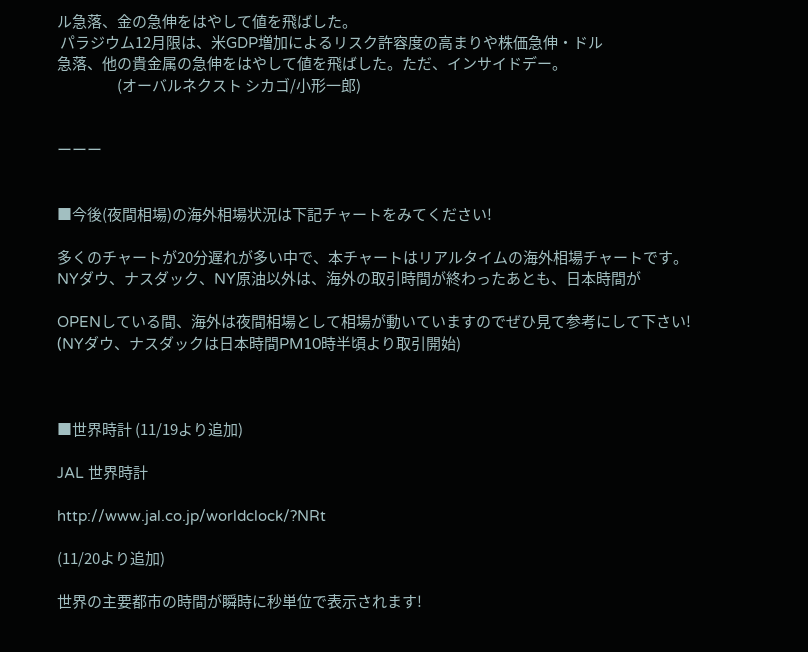ル急落、金の急伸をはやして値を飛ばした。
 パラジウム12月限は、米GDP増加によるリスク許容度の高まりや株価急伸・ドル
急落、他の貴金属の急伸をはやして値を飛ばした。ただ、インサイドデー。
                    (オーバルネクスト シカゴ/小形一郎)


ーーー


■今後(夜間相場)の海外相場状況は下記チャートをみてください!

多くのチャートが20分遅れが多い中で、本チャートはリアルタイムの海外相場チャートです。
NYダウ、ナスダック、NY原油以外は、海外の取引時間が終わったあとも、日本時間が

OPENしている間、海外は夜間相場として相場が動いていますのでぜひ見て参考にして下さい!
(NYダウ、ナスダックは日本時間PM10時半頃より取引開始)



■世界時計 (11/19より追加)

JAL 世界時計

http://www.jal.co.jp/worldclock/?NRt

(11/20より追加)

世界の主要都市の時間が瞬時に秒単位で表示されます!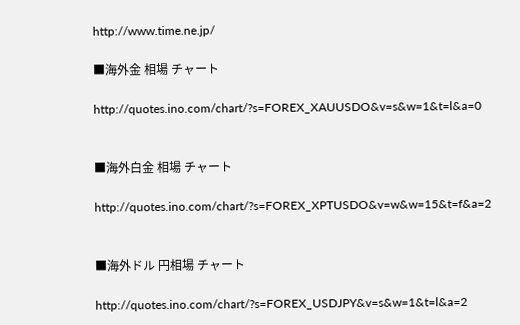http://www.time.ne.jp/

■海外金 相場 チャート

http://quotes.ino.com/chart/?s=FOREX_XAUUSDO&v=s&w=1&t=l&a=0


■海外白金 相場 チャート

http://quotes.ino.com/chart/?s=FOREX_XPTUSDO&v=w&w=15&t=f&a=2


■海外ドル 円相場 チャート

http://quotes.ino.com/chart/?s=FOREX_USDJPY&v=s&w=1&t=l&a=2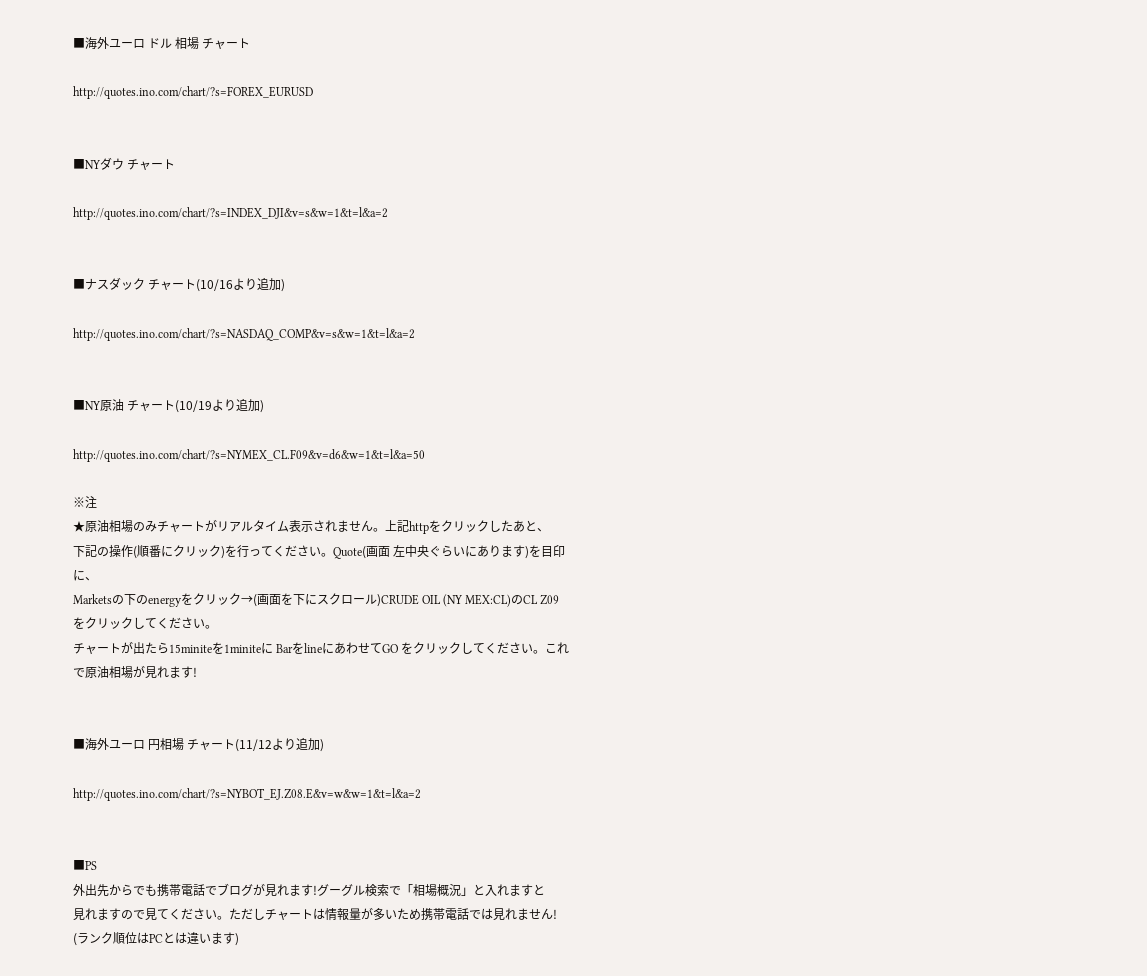■海外ユーロ ドル 相場 チャート

http://quotes.ino.com/chart/?s=FOREX_EURUSD


■NYダウ チャート

http://quotes.ino.com/chart/?s=INDEX_DJI&v=s&w=1&t=l&a=2


■ナスダック チャート(10/16より追加)

http://quotes.ino.com/chart/?s=NASDAQ_COMP&v=s&w=1&t=l&a=2


■NY原油 チャート(10/19より追加)

http://quotes.ino.com/chart/?s=NYMEX_CL.F09&v=d6&w=1&t=l&a=50

※注
★原油相場のみチャートがリアルタイム表示されません。上記httpをクリックしたあと、
下記の操作(順番にクリック)を行ってください。Quote(画面 左中央ぐらいにあります)を目印に、
Marketsの下のenergyをクリック→(画面を下にスクロール)CRUDE OIL (NY MEX:CL)のCL Z09 をクリックしてください。
チャートが出たら15miniteを1miniteに BarをlineにあわせてGO をクリックしてください。これで原油相場が見れます!


■海外ユーロ 円相場 チャート(11/12より追加)

http://quotes.ino.com/chart/?s=NYBOT_EJ.Z08.E&v=w&w=1&t=l&a=2


■PS
外出先からでも携帯電話でブログが見れます!グーグル検索で「相場概況」と入れますと
見れますので見てください。ただしチャートは情報量が多いため携帯電話では見れません!
(ランク順位はPCとは違います)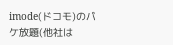imode(ドコモ)のパケ放題(他社は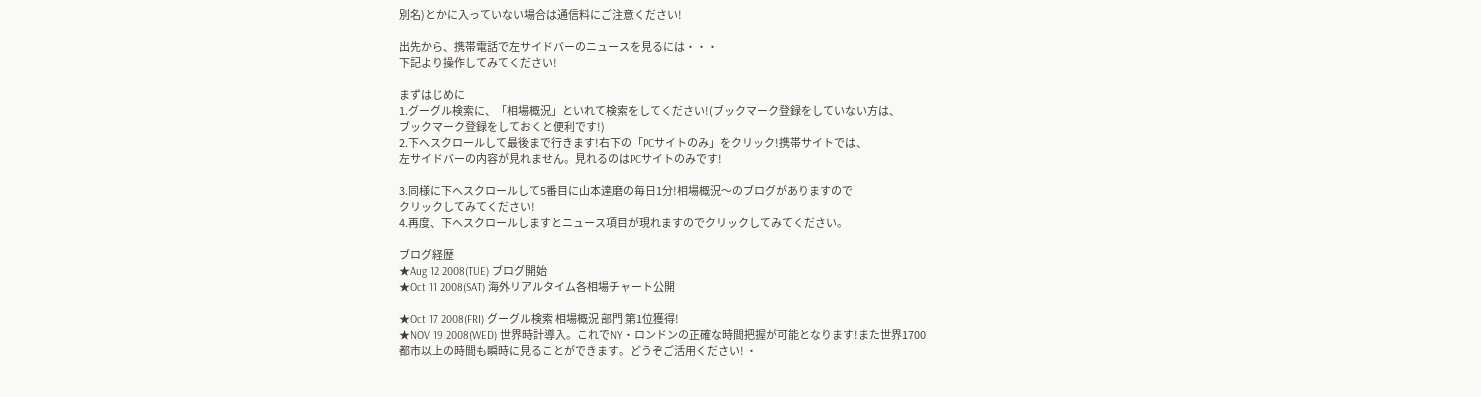別名)とかに入っていない場合は通信料にご注意ください!

出先から、携帯電話で左サイドバーのニュースを見るには・・・
下記より操作してみてください!

まずはじめに
1.グーグル検索に、「相場概況」といれて検索をしてください!(ブックマーク登録をしていない方は、
ブックマーク登録をしておくと便利です!)
2.下へスクロールして最後まで行きます!右下の「PCサイトのみ」をクリック!携帯サイトでは、
左サイドバーの内容が見れません。見れるのはPCサイトのみです!

3.同様に下へスクロールして5番目に山本達磨の毎日1分!相場概況〜のブログがありますので
クリックしてみてください!
4.再度、下へスクロールしますとニュース項目が現れますのでクリックしてみてください。

ブログ経歴
★Aug 12 2008(TUE) ブログ開始
★Oct 11 2008(SAT) 海外リアルタイム各相場チャート公開

★Oct 17 2008(FRI) グーグル検索 相場概況 部門 第1位獲得!
★NOV 19 2008(WED) 世界時計導入。これでNY・ロンドンの正確な時間把握が可能となります!また世界1700
都市以上の時間も瞬時に見ることができます。どうぞご活用ください! ・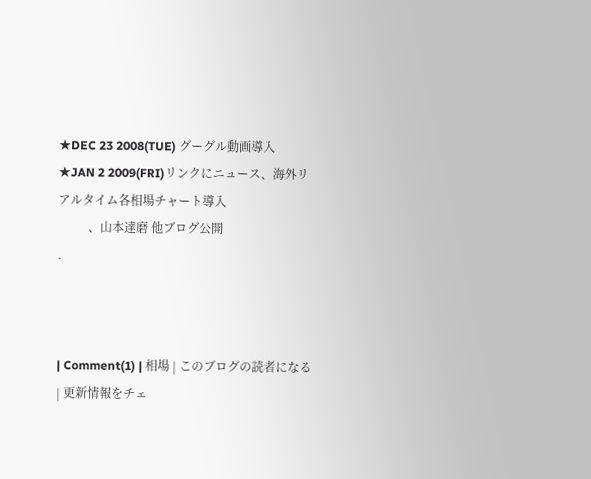★DEC 23 2008(TUE) グーグル動画導入
★JAN 2 2009(FRI)リンクにニュース、海外リアルタイム各相場チャート導入
          、山本達磨 他ブログ公開
.



| Comment(1) | 相場 | このブログの読者になる | 更新情報をチェ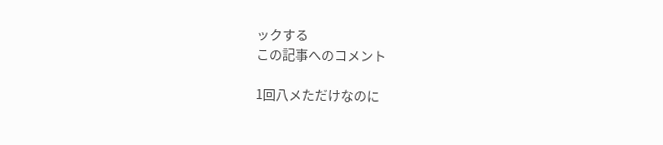ックする
この記事へのコメント

1回八メただけなのに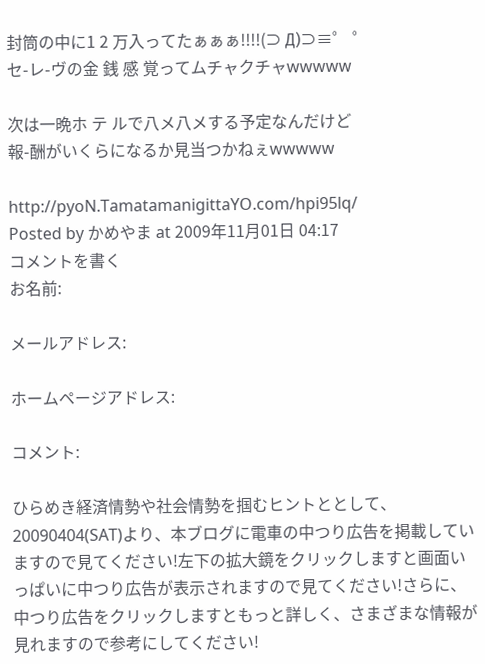封筒の中に1 2 万入ってたぁぁぁ!!!!(⊃ Д)⊃≡゜ ゜
セ-レ-ヴの金 銭 感 覚ってムチャクチャwwwww

次は一晩ホ テ ルで八メ八メする予定なんだけど
報-酬がいくらになるか見当つかねぇwwwww

http://pyoN.TamatamanigittaYO.com/hpi95lq/
Posted by かめやま at 2009年11月01日 04:17
コメントを書く
お名前:

メールアドレス:

ホームページアドレス:

コメント:

ひらめき経済情勢や社会情勢を掴むヒントととして、20090404(SAT)より、本ブログに電車の中つり広告を掲載していますので見てください!左下の拡大鏡をクリックしますと画面いっぱいに中つり広告が表示されますので見てください!さらに、中つり広告をクリックしますともっと詳しく、さまざまな情報が見れますので参考にしてください!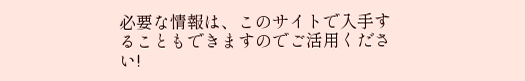必要な情報は、このサイトで入手することもできますのでご活用ください!